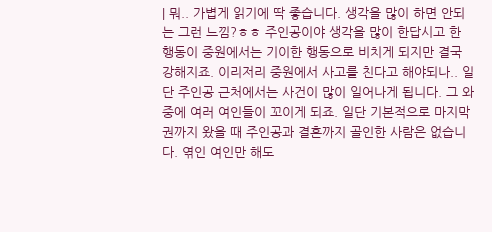| 뭐.. 가볍게 읽기에 딱 좋습니다. 생각을 많이 하면 안되는 그런 느낌?ㅎㅎ 주인공이야 생각을 많이 한답시고 한 행동이 중원에서는 기이한 행동으로 비치게 되지만 결국 강해지죠. 이리저리 중원에서 사고를 친다고 해야되나.. 일단 주인공 근처에서는 사건이 많이 일어나게 됩니다. 그 와중에 여러 여인들이 꼬이게 되죠. 일단 기본적으로 마지막 권까지 왔을 때 주인공과 결혼까지 골인한 사람은 없습니다. 엮인 여인만 해도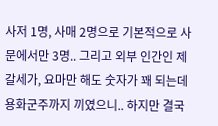사저 1명, 사매 2명으로 기본적으로 사문에서만 3명.. 그리고 외부 인간인 제갈세가, 요마만 해도 숫자가 꽤 되는데 용화군주까지 끼였으니.. 하지만 결국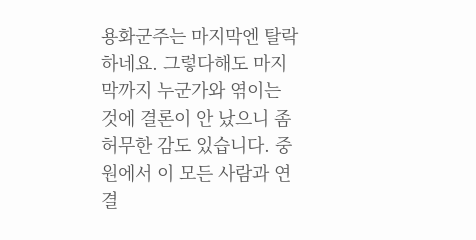용화군주는 마지막엔 탈락하네요. 그렇다해도 마지막까지 누군가와 엮이는 것에 결론이 안 났으니 좀 허무한 감도 있습니다. 중원에서 이 모든 사람과 연결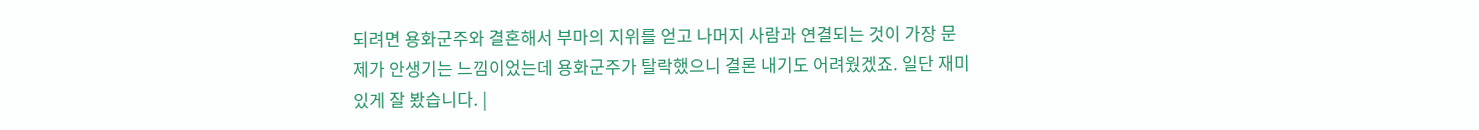되려면 용화군주와 결혼해서 부마의 지위를 얻고 나머지 사람과 연결되는 것이 가장 문제가 안생기는 느낌이었는데 용화군주가 탈락했으니 결론 내기도 어려웠겠죠. 일단 재미있게 잘 봤습니다. |